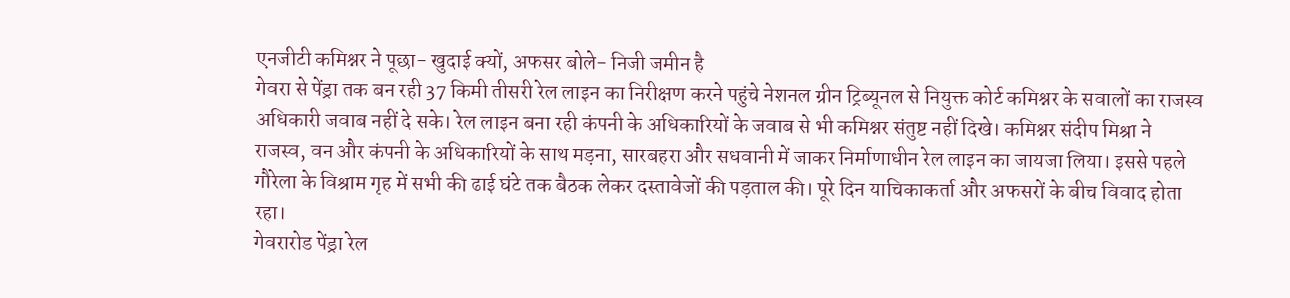एनजीटी कमिश्नर ने पूछा- खुदाई क्यों, अफसर बोले- निजी जमीन है
गेवरा से पेंड्रा तक बन रही 37 किमी तीसरी रेल लाइन का निरीक्षण करने पहुंचे नेशनल ग्रीन ट्रिब्यूनल से नियुक्त कोर्ट कमिश्नर के सवालों का राजस्व अधिकारी जवाब नहीं दे सके। रेल लाइन बना रही कंपनी के अधिकारियों के जवाब से भी कमिश्नर संतुष्ट नहीं दिखे। कमिश्नर संदीप मिश्रा ने राजस्व, वन और कंपनी के अधिकारियों के साथ मड़ना, सारबहरा और सधवानी में जाकर निर्माणाधीन रेल लाइन का जायजा लिया। इससे पहले गौरेला के विश्राम गृह में सभी की ढाई घंटे तक बैठक लेकर दस्तावेजों की पड़ताल की। पूरे दिन याचिकाकर्ता और अफसरों के बीच विवाद होता रहा।
गेवरारोड पेंड्रा रेल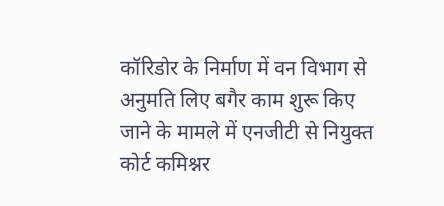कॉरिडोर के निर्माण में वन विभाग से अनुमति लिए बगैर काम शुरू किए जाने के मामले में एनजीटी से नियुक्त कोर्ट कमिश्नर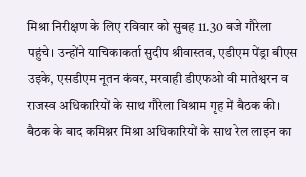मिश्रा निरीक्षण के लिए रविवार को सुबह 11.30 बजे गौरेला पहुंचे। उन्होंने याचिकाकर्ता सुदीप श्रीवास्तव, एडीएम पेंड्रा बीएस उइके, एसडीएम नूतन कंवर, मरवाही डीएफओ वी मातेश्वरन व राजस्व अधिकारियों के साथ गौरेला विश्राम गृह में बैठक की। बैठक के बाद कमिश्नर मिश्रा अधिकारियों के साथ रेल लाइन का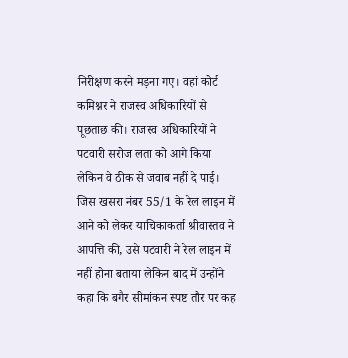निरीक्षण करने मड़ना गए। वहां कोर्ट कमिश्नर ने राजस्व अधिकारियों से पूछताछ की। राजस्व अधिकारियों ने पटवारी सरोज लता को आगे किया लेकिन वे ठीक से जवाब नहीं दे पाई। जिस खसरा नंबर 55/1 के रेल लाइन में आने को लेकर याचिकाकर्ता श्रीवास्तव ने आपत्ति की, उसे पटवारी ने रेल लाइन में नहीं होना बताया लेकिन बाद में उन्होंने कहा कि बगैर सीमांकन स्पष्ट तौर पर कह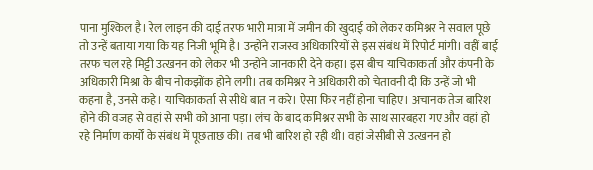पाना मुश्किल है। रेल लाइन की दाई तरफ भारी मात्रा में जमीन की खुदाई को लेकर कमिश्नर ने सवाल पूछे तो उन्हें बताया गया कि यह निजी भूमि है। उन्होंने राजस्व अधिकारियों से इस संबंध में रिपोर्ट मांगी। वहीं बाई तरफ चल रहे मिट्टी उत्खनन को लेकर भी उन्होंने जानकारी देने कहा। इस बीच याचिकाकर्ता और कंपनी के अधिकारी मिश्रा के बीच नोकझोंक होने लगी। तब कमिश्नर ने अधिकारी को चेतावनी दी कि उन्हें जो भी कहना है, उनसे कहे। याचिकाकर्ता से सीधे बात न करे। ऐसा फिर नहीं होना चाहिए। अचानक तेज बारिश होने की वजह से वहां से सभी को आना पड़ा। लंच के बाद कमिश्नर सभी के साथ सारबहरा गए और वहां हो रहे निर्माण कार्यों के संबंध में पूछताछ की। तब भी बारिश हो रही थी। वहां जेसीबी से उत्खनन हो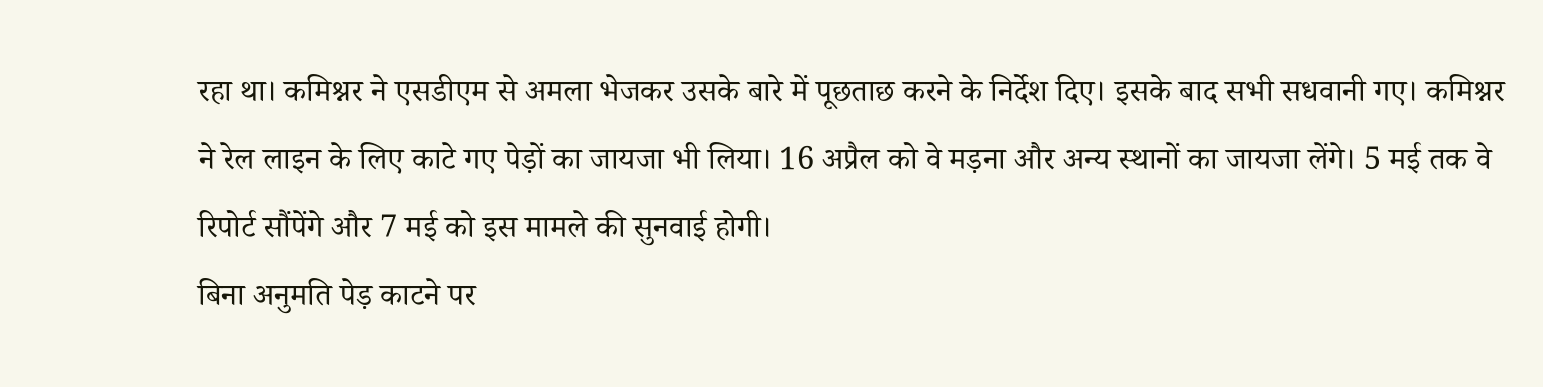रहा था। कमिश्नर ने एसडीएम से अमला भेजकर उसके बारे में पूछताछ करने के निर्देश दिए। इसके बाद सभी सधवानी गए। कमिश्नर ने रेल लाइन के लिए काटे गए पेड़ों का जायजा भी लिया। 16 अप्रैल को वे मड़ना और अन्य स्थानों का जायजा लेंगे। 5 मई तक वे रिपोर्ट सौंपेंगे और 7 मई को इस मामले की सुनवाई होगी।
बिना अनुमति पेड़ काटने पर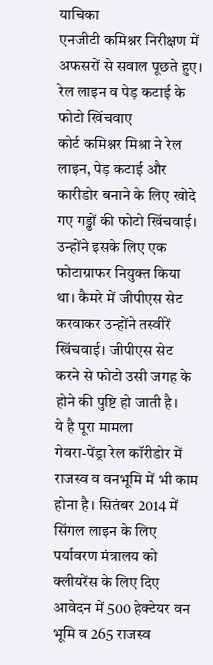याचिका
एनजीटी कमिश्नर निरीक्षण में अफसरों से सवाल पूछते हुए।
रेल लाइन व पेड़ कटाई के फोटो खिंचवाए
कोर्ट कमिश्नर मिश्रा ने रेल लाइन, पेड़ कटाई और कारीडोर बनाने के लिए खोदे गए गड्ढों की फोटो खिंचवाई। उन्होंने इसके लिए एक फोटाग्राफर नियुक्त किया था। कैमरे में जीपीएस सेट करवाकर उन्होंने तस्वीरें खिंचवाई। जीपीएस सेट करने से फोटो उसी जगह के होने की पुष्टि हो जाती है।
ये है पूरा मामला
गेवरा-पेंड्रा रेल कॉरीडोर में राजस्व व वनभूमि में भी काम होना है। सितंबर 2014 में सिंगल लाइन के लिए पर्यावरण मंत्रालय को क्लीयरेंस के लिए दिए आवेदन में 500 हेक्टेयर वन भूमि व 265 राजस्व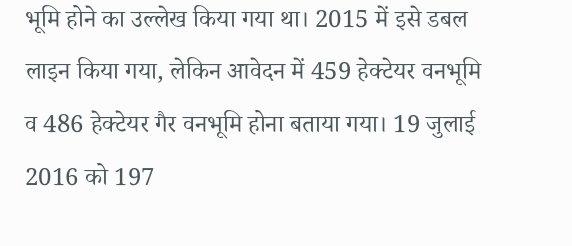भूमि होने का उल्लेख किया गया था। 2015 में इसे डबल लाइन किया गया, लेकिन आवेदन में 459 हेक्टेयर वनभूमि व 486 हेक्टेयर गैर वनभूमि होना बताया गया। 19 जुलाई 2016 को 197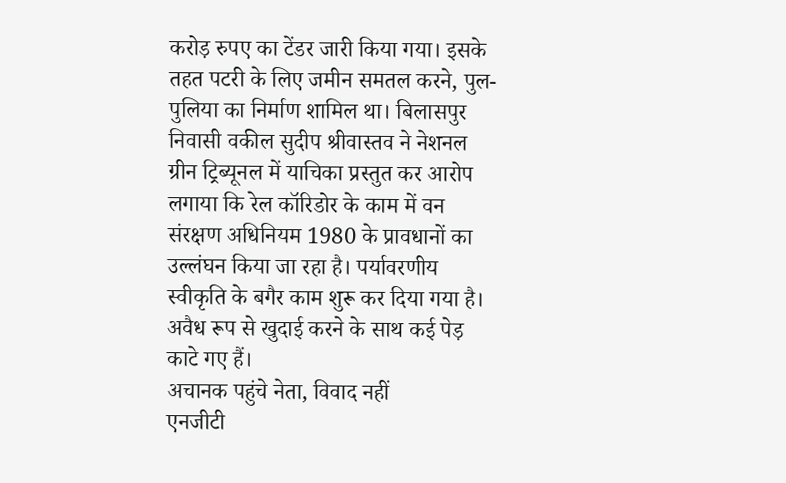करोड़ रुपए का टेंडर जारी किया गया। इसके तहत पटरी के लिए जमीन समतल करने, पुल- पुलिया का निर्माण शामिल था। बिलासपुर निवासी वकील सुदीप श्रीवास्तव ने नेशनल ग्रीन ट्रिब्यूनल में याचिका प्रस्तुत कर आरोप लगाया कि रेल कॉरिडोर के काम में वन संरक्षण अधिनियम 1980 के प्रावधानों का उल्लंघन किया जा रहा है। पर्यावरणीय स्वीकृति के बगैर काम शुरू कर दिया गया है। अवैध रूप से खुदाई करने के साथ कई पेड़ काटे गए हैं।
अचानक पहुंचे नेता, विवाद नहीं
एनजीटी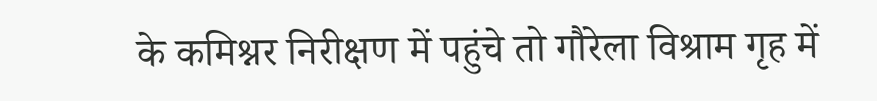के कमिश्नर निरीक्षण में पहुंचे तो गौरेला विश्राम गृह में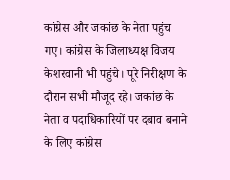कांग्रेस और जकांछ के नेता पहुंच गए। कांग्रेस के जिलाध्यक्ष विजय केशरवानी भी पहुंचे। पूरे निरीक्षण के दौरान सभी मौजूद रहे। जकांछ के नेता व पदाधिकारियों पर दबाव बनाने के लिए कांग्रेस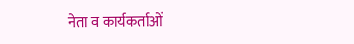नेता व कार्यकर्ताओं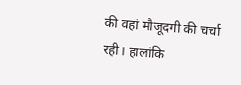की वहां मौजूदगी की चर्चा रही। हालांकि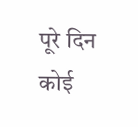पूरे दिन कोई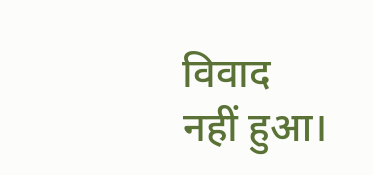विवाद नहीं हुआ।